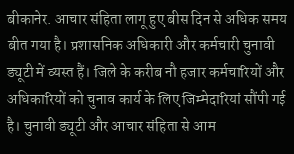बीकानेर. आचार संहिता लागू हुए बीस दिन से अधिक समय बीत गया है। प्रशासनिक अधिकारी और कर्मचारी चुनावी ड्यूटी में व्यस्त हैं। जिले के करीब नौ हजार कर्मचारियों और अधिकारियों को चुनाव कार्य के लिए जिम्मेदारियां सौंपी गई है। चुनावी ड्यूटी और आचार संहिता से आम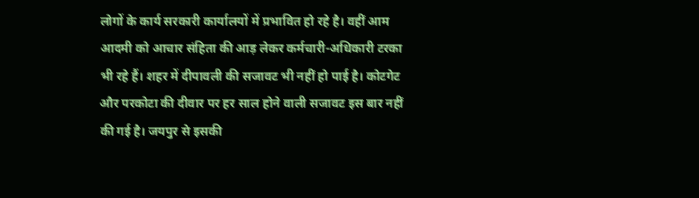लोगों के कार्य सरकारी कार्यालयों में प्रभावित हो रहे है। वहीं आम आदमी को आचार संहिता की आड़ लेकर कर्मचारी-अधिकारी टरका भी रहे हैं। शहर में दीपावली की सजावट भी नहीं हो पाई है। कोटगेट और परकोटा की दीवार पर हर साल होने वाली सजावट इस बार नहीं की गई है। जयपुर से इसकी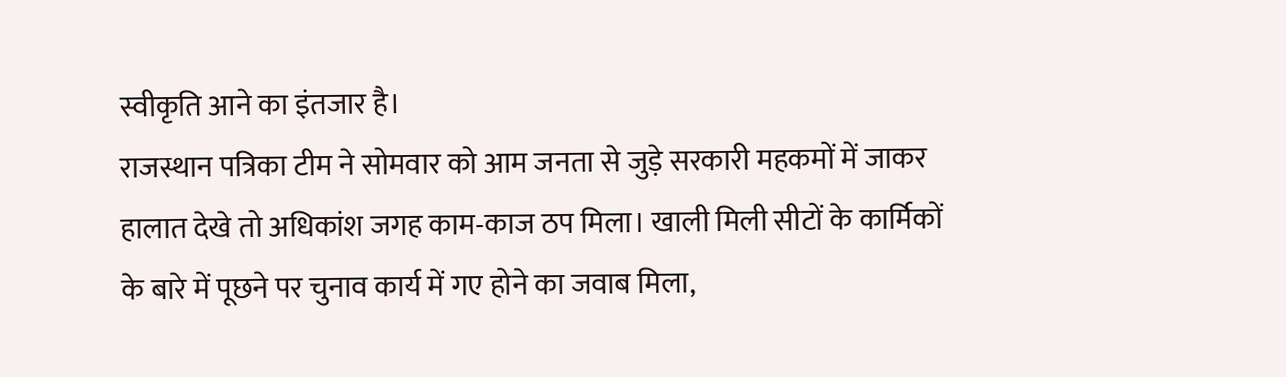स्वीकृति आने का इंतजार है।
राजस्थान पत्रिका टीम ने सोमवार को आम जनता से जुड़े सरकारी महकमों में जाकर हालात देखे तो अधिकांश जगह काम-काज ठप मिला। खाली मिली सीटों के कार्मिकों के बारे में पूछने पर चुनाव कार्य में गए होने का जवाब मिला,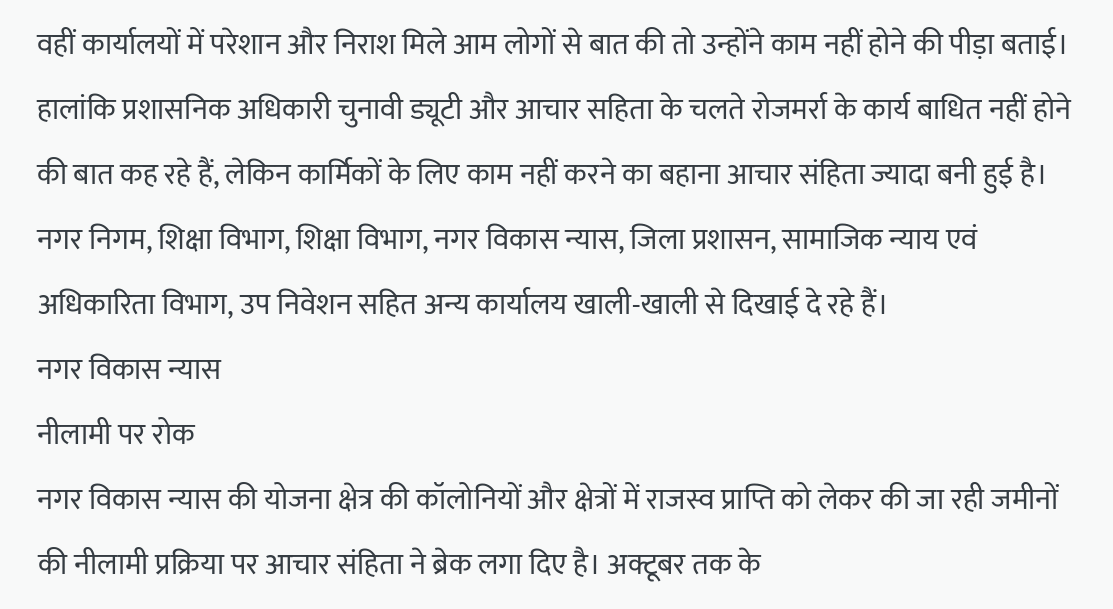वहीं कार्यालयों में परेशान और निराश मिले आम लोगों से बात की तो उन्होंने काम नहीं होने की पीड़ा बताई। हालांकि प्रशासनिक अधिकारी चुनावी ड्यूटी और आचार सहिता के चलते रोजमर्रा के कार्य बाधित नहीं होने की बात कह रहे हैं, लेकिन कार्मिकों के लिए काम नहीं करने का बहाना आचार संहिता ज्यादा बनी हुई है। नगर निगम, शिक्षा विभाग, शिक्षा विभाग, नगर विकास न्यास, जिला प्रशासन, सामाजिक न्याय एवं अधिकारिता विभाग, उप निवेशन सहित अन्य कार्यालय खाली-खाली से दिखाई दे रहे हैं।
नगर विकास न्यास
नीलामी पर रोक
नगर विकास न्यास की योजना क्षेत्र की कॉलोनियों और क्षेत्रों में राजस्व प्राप्ति को लेकर की जा रही जमीनों की नीलामी प्रक्रिया पर आचार संहिता ने ब्रेक लगा दिए है। अक्टूबर तक के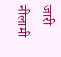जारी नीलामी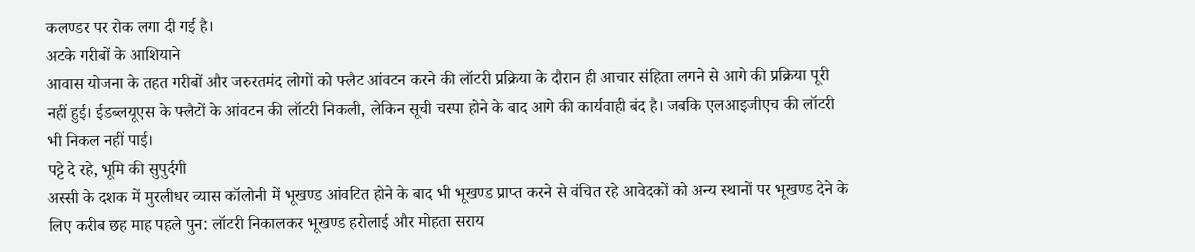कलण्डर पर रोक लगा दी गई है।
अटके गरीबों के आशियाने
आवास योजना के तहत गरीबों और जरुरतमंद लोगों को फ्लैट आंवटन करने की लॉटरी प्रक्रिया के दौरान ही आचार संहिता लगने से आगे की प्रक्रिया पूरी नहीं हुई। ईडब्लयूएस के फ्लैटों के आंवटन की लॉटरी निकली, लेकिन सूची चस्पा होने के बाद आगे की कार्यवाही बंद है। जबकि एलआइजीएच की लॉटरी भी निकल नहीं पाई।
पट्टे दे रहे, भूमि की सुपुर्दगी
अस्सी के दशक में मुरलीधर व्यास कॉलोनी में भूखण्ड आंवटित होने के बाद भी भूखण्ड प्राप्त करने से वंचित रहे आवेदकों को अन्य स्थानों पर भूखण्ड देने के लिए करीब छह माह पहले पुन: लॉटरी निकालकर भूखण्ड हरोलाई और मोहता सराय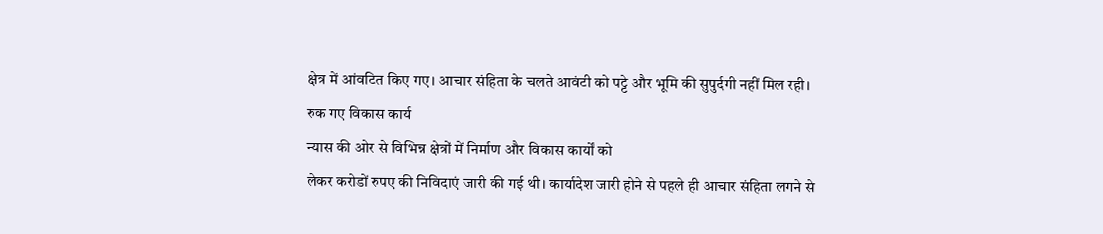क्षेत्र में आंवटित किए गए। आचार संहिता के चलते आवंटी को पट्टे और भूमि की सुपुर्दगी नहीं मिल रही।
रुक गए विकास कार्य
न्यास की ओर से विभिन्न क्षेत्रों में निर्माण और विकास कार्यों को
लेकर करोडों रुपए की निविदाएं जारी की गई थी। कार्यादेश जारी होने से पहले ही आचार संहिता लगने से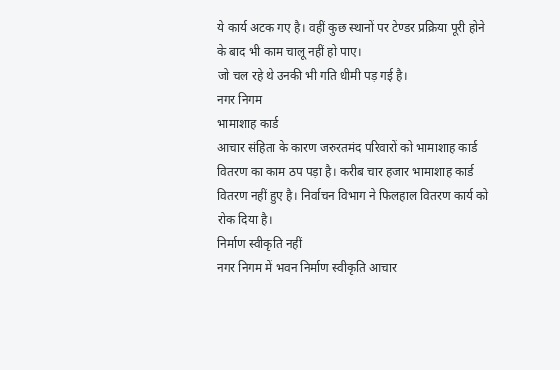ये कार्य अटक गए है। वहीं कुछ स्थानों पर टेण्डर प्रक्रिया पूरी होने के बाद भी काम चालू नहीं हो पाए।
जो चल रहे थे उनकी भी गति धीमी पड़ गई है।
नगर निगम
भामाशाह कार्ड
आचार संहिता के कारण जरुरतमंद परिवारों को भामाशाह कार्ड वितरण का काम ठप पड़ा है। करीब चार हजार भामाशाह कार्ड वितरण नहीं हुए है। निर्वाचन विभाग ने फिलहाल वितरण कार्य को रोक दिया है।
निर्माण स्वीकृति नहीं
नगर निगम में भवन निर्माण स्वीकृति आचार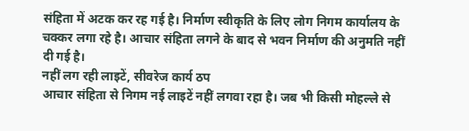संहिता में अटक कर रह गई है। निर्माण स्वीकृति के लिए लोग निगम कार्यालय के चक्कर लगा रहे है। आचार संहिता लगने के बाद से भवन निर्माण की अनुमति नहीं दी गई है।
नहीं लग रही लाइटें, सीवरेज कार्य ठप
आचार संहिता से निगम नई लाइटें नहीं लगवा रहा है। जब भी किसी मोहल्ले से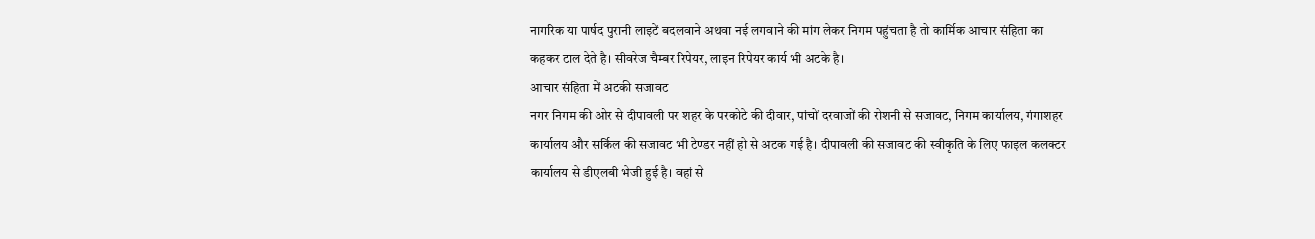नागरिक या पार्षद पुरानी लाइटें बदलवाने अथवा नई लगवाने की मांग लेकर निगम पहुंचता है तो कार्मिक आचार संहिता का कहकर टाल देते है। सीवरेज चैम्बर रिपेयर, लाइन रिपेयर कार्य भी अटके है।
आचार संहिता में अटकी सजावट
नगर निगम की ओर से दीपावली पर शहर के परकोटे की दीवार, पांचों दरवाजों की रोशनी से सजावट, निगम कार्यालय, गंगाशहर कार्यालय और सर्किल की सजावट भी टेण्डर नहीं हो से अटक गई है। दीपावली की सजावट की स्वीकृति के लिए फाइल कलक्टर कार्यालय से डीएलबी भेजी हुई है। वहां से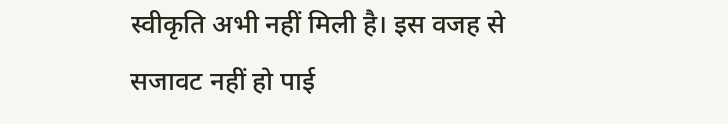स्वीकृति अभी नहीं मिली है। इस वजह से सजावट नहीं हो पाई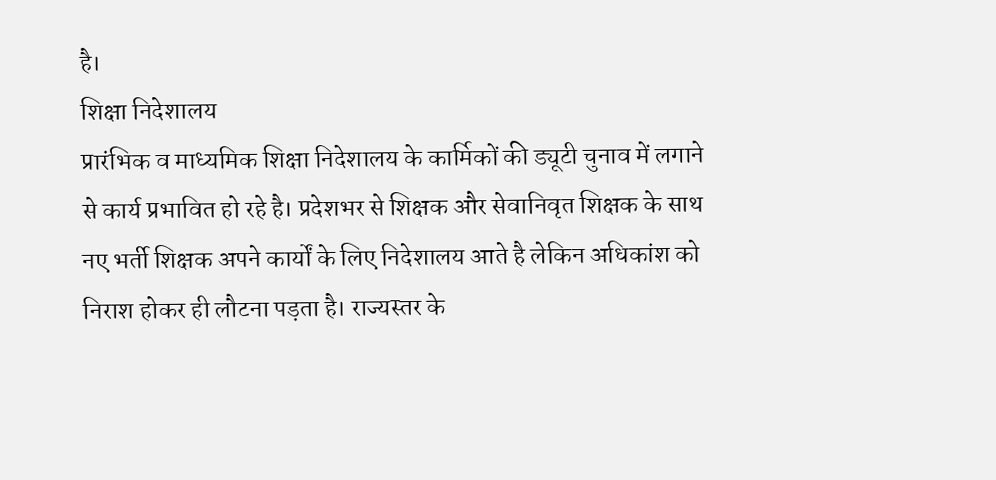है।
शिक्षा निदेशालय
प्रारंभिक व माध्यमिक शिक्षा निदेशालय के कार्मिकों की ड्यूटी चुनाव में लगाने से कार्य प्रभावित हो रहे है। प्रदेशभर से शिक्षक और सेवानिवृत शिक्षक के साथ नए भर्ती शिक्षक अपने कार्यों के लिए निदेशालय आते है लेकिन अधिकांश को निराश होकर ही लौटना पड़ता है। राज्यस्तर के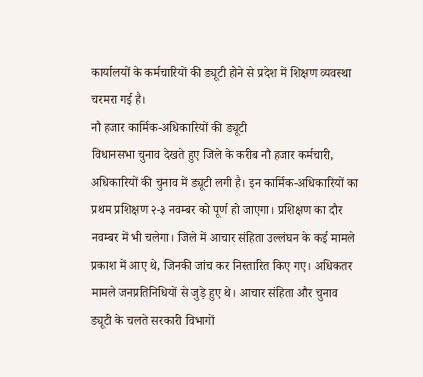कार्यालयों के कर्मचारियों की ड्यूटी होने से प्रदेश में शिक्षण व्यवस्था चरमरा गई है।
नौ हजार कार्मिक-अधिकारियों की ड्यूटी
विधानसभा चुनाव देखते हुए जिले के करीब नौ हजार कर्मचारी, अधिकारियों की चुनाव में ड्यूटी लगी है। इन कार्मिक-अधिकारियों का प्रथम प्रशिक्षण २-३ नवम्बर को पूर्ण हो जाएगा। प्रशिक्षण का दौर नवम्बर में भी चलेगा। जिले में आचार संहिता उल्लंघन के कई मामले प्रकाश में आए थे, जिनकी जांच कर निस्तारित किए गए। अधिकतर मामले जनप्रतिनिधियों से जुड़े हुए थे। आचार संहिता और चुनाव ड्यूटी के चलते सरकारी विभागों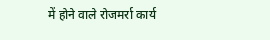में होने वाले रोजमर्रा कार्य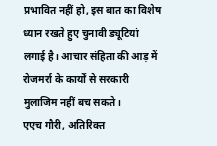प्रभावित नहीं हो, इस बात का विशेष ध्यान रखते हुए चुनावी ड्यूटियां लगाई है। आचार संहिता की आड़ में रोजमर्रा के कार्यों से सरकारी मुलाजिम नहीं बच सकते।
एएच गौरी, अतिरिक्त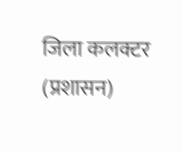जिला कलक्टर (प्रशासन)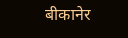बीकानेर